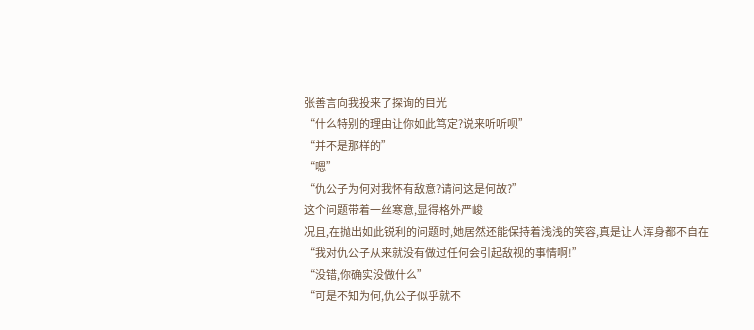张善言向我投来了探询的目光
“什么特别的理由让你如此笃定?说来听听呗”
“并不是那样的”
“嗯”
“仇公子为何对我怀有敌意?请问这是何故?”
这个问题带着一丝寒意,显得格外严峻
况且,在抛出如此锐利的问题时,她居然还能保持着浅浅的笑容,真是让人浑身都不自在
“我对仇公子从来就没有做过任何会引起敌视的事情啊!”
“没错,你确实没做什么”
“可是不知为何,仇公子似乎就不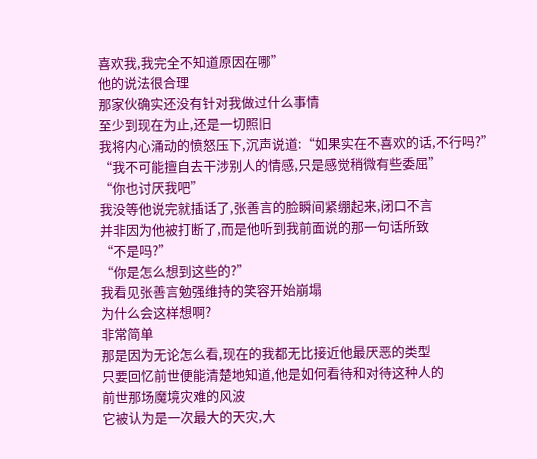喜欢我,我完全不知道原因在哪”
他的说法很合理
那家伙确实还没有针对我做过什么事情
至少到现在为止,还是一切照旧
我将内心涌动的愤怒压下,沉声说道:“如果实在不喜欢的话,不行吗?”
“我不可能擅自去干涉别人的情感,只是感觉稍微有些委屈”
“你也讨厌我吧”
我没等他说完就插话了,张善言的脸瞬间紧绷起来,闭口不言
并非因为他被打断了,而是他听到我前面说的那一句话所致
“不是吗?”
“你是怎么想到这些的?”
我看见张善言勉强维持的笑容开始崩塌
为什么会这样想啊?
非常简单
那是因为无论怎么看,现在的我都无比接近他最厌恶的类型
只要回忆前世便能清楚地知道,他是如何看待和对待这种人的
前世那场魔境灾难的风波
它被认为是一次最大的天灾,大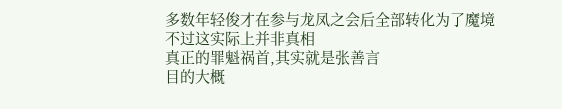多数年轻俊才在参与龙凤之会后全部转化为了魔境
不过这实际上并非真相
真正的罪魁祸首,其实就是张善言
目的大概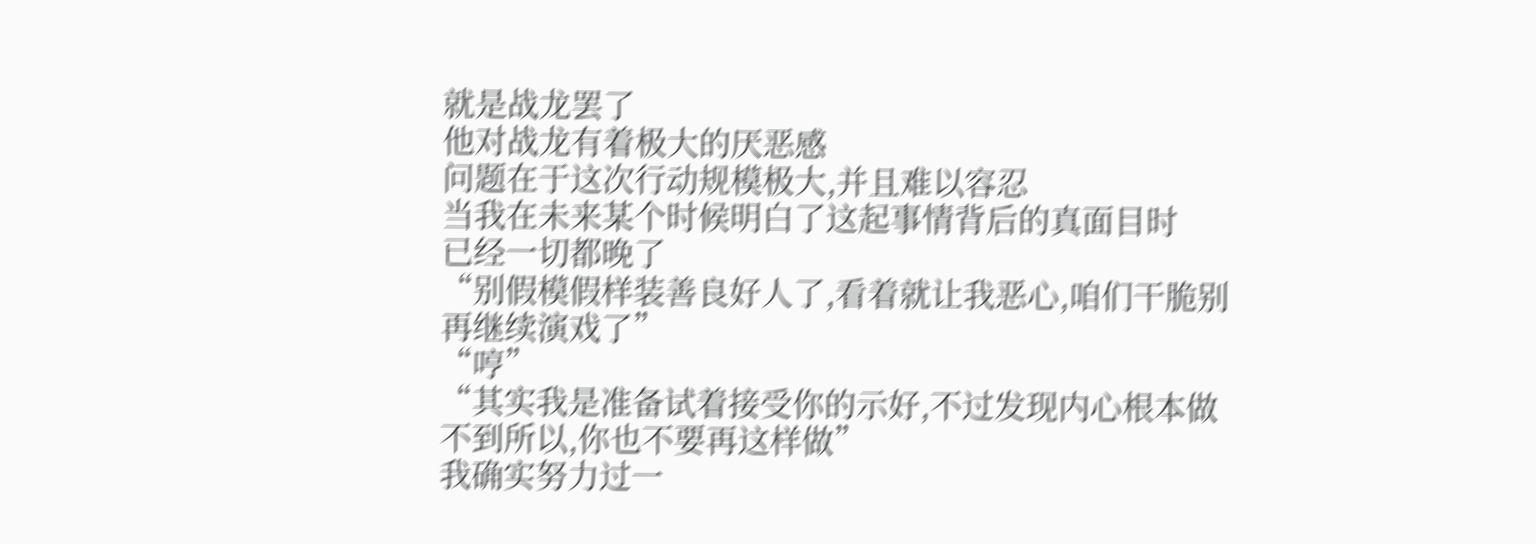就是战龙罢了
他对战龙有着极大的厌恶感
问题在于这次行动规模极大,并且难以容忍
当我在未来某个时候明白了这起事情背后的真面目时
已经一切都晚了
“别假模假样装善良好人了,看着就让我恶心,咱们干脆别再继续演戏了”
“哼”
“其实我是准备试着接受你的示好,不过发现内心根本做不到所以,你也不要再这样做”
我确实努力过一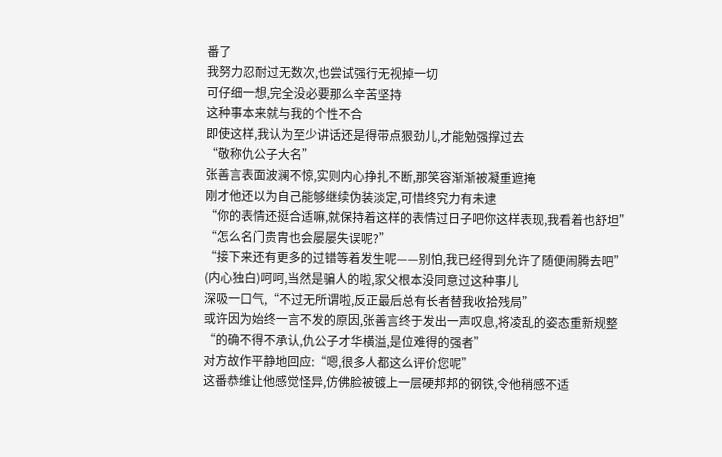番了
我努力忍耐过无数次,也尝试强行无视掉一切
可仔细一想,完全没必要那么辛苦坚持
这种事本来就与我的个性不合
即使这样,我认为至少讲话还是得带点狠劲儿,才能勉强撑过去
“敬称仇公子大名”
张善言表面波澜不惊,实则内心挣扎不断,那笑容渐渐被凝重遮掩
刚才他还以为自己能够继续伪装淡定,可惜终究力有未逮
“你的表情还挺合适嘛,就保持着这样的表情过日子吧你这样表现,我看着也舒坦”
“怎么名门贵胄也会屡屡失误呢?”
“接下来还有更多的过错等着发生呢——别怕,我已经得到允许了随便闹腾去吧”
(内心独白)呵呵,当然是骗人的啦,家父根本没同意过这种事儿
深吸一口气,“不过无所谓啦,反正最后总有长者替我收拾残局”
或许因为始终一言不发的原因,张善言终于发出一声叹息,将凌乱的姿态重新规整
“的确不得不承认,仇公子才华横溢,是位难得的强者”
对方故作平静地回应:“嗯,很多人都这么评价您呢”
这番恭维让他感觉怪异,仿佛脸被镀上一层硬邦邦的钢铁,令他稍感不适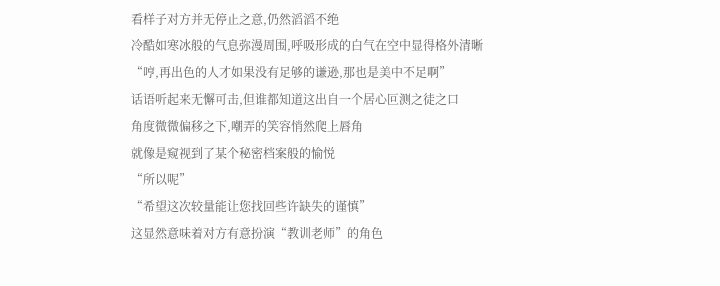看样子对方并无停止之意,仍然滔滔不绝
冷酷如寒冰般的气息弥漫周围,呼吸形成的白气在空中显得格外清晰
“哼,再出色的人才如果没有足够的谦逊,那也是美中不足啊”
话语听起来无懈可击,但谁都知道这出自一个居心叵测之徒之口
角度微微偏移之下,嘲弄的笑容悄然爬上唇角
就像是窥视到了某个秘密档案般的愉悦
“所以呢”
“希望这次较量能让您找回些许缺失的谨慎”
这显然意味着对方有意扮演“教训老师”的角色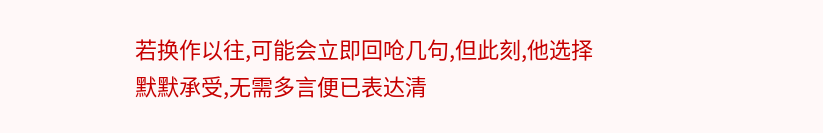若换作以往,可能会立即回呛几句,但此刻,他选择默默承受,无需多言便已表达清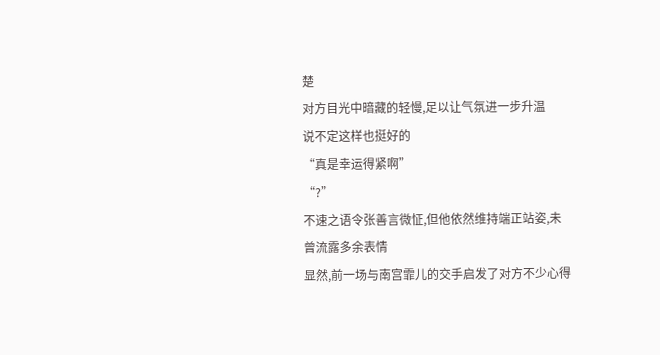楚
对方目光中暗藏的轻慢,足以让气氛进一步升温
说不定这样也挺好的
“真是幸运得紧啊”
“?”
不速之语令张善言微怔,但他依然维持端正站姿,未曾流露多余表情
显然,前一场与南宫霏儿的交手启发了对方不少心得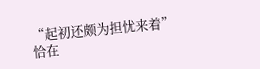“起初还颇为担忧来着”
恰在